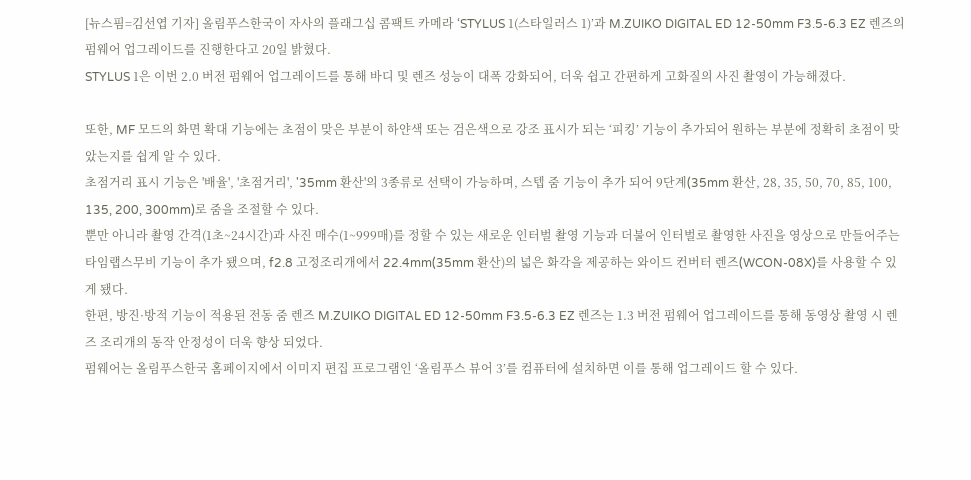[뉴스핌=김선엽 기자] 올림푸스한국이 자사의 플래그십 콤팩트 카메라 ‘STYLUS 1(스타일러스 1)’과 M.ZUIKO DIGITAL ED 12-50mm F3.5-6.3 EZ 렌즈의 펌웨어 업그레이드를 진행한다고 20일 밝혔다.
STYLUS 1은 이번 2.0 버전 펌웨어 업그레이드를 통해 바디 및 렌즈 성능이 대폭 강화되어, 더욱 쉽고 간편하게 고화질의 사진 촬영이 가능해졌다.

또한, MF 모드의 화면 확대 기능에는 초점이 맞은 부분이 하얀색 또는 검은색으로 강조 표시가 되는 ‘피킹’ 기능이 추가되어 원하는 부분에 정확히 초점이 맞았는지를 쉽게 알 수 있다.
초점거리 표시 기능은 '배율', '초점거리', '35mm 환산'의 3종류로 선택이 가능하며, 스텝 줌 기능이 추가 되어 9단계(35mm 환산, 28, 35, 50, 70, 85, 100, 135, 200, 300mm)로 줌을 조절할 수 있다.
뿐만 아니라 촬영 간격(1초~24시간)과 사진 매수(1~999매)를 정할 수 있는 새로운 인터벌 촬영 기능과 더불어 인터벌로 촬영한 사진을 영상으로 만들어주는 타임랩스무비 기능이 추가 됐으며, f2.8 고정조리개에서 22.4mm(35mm 환산)의 넓은 화각을 제공하는 와이드 컨버터 렌즈(WCON-08X)를 사용할 수 있게 됐다.
한편, 방진·방적 기능이 적용된 전동 줌 렌즈 M.ZUIKO DIGITAL ED 12-50mm F3.5-6.3 EZ 렌즈는 1.3 버전 펌웨어 업그레이드를 통해 동영상 촬영 시 렌즈 조리개의 동작 안정성이 더욱 향상 되었다.
펌웨어는 올림푸스한국 홈페이지에서 이미지 편집 프로그램인 ‘올림푸스 뷰어 3’를 컴퓨터에 설치하면 이를 통해 업그레이드 할 수 있다.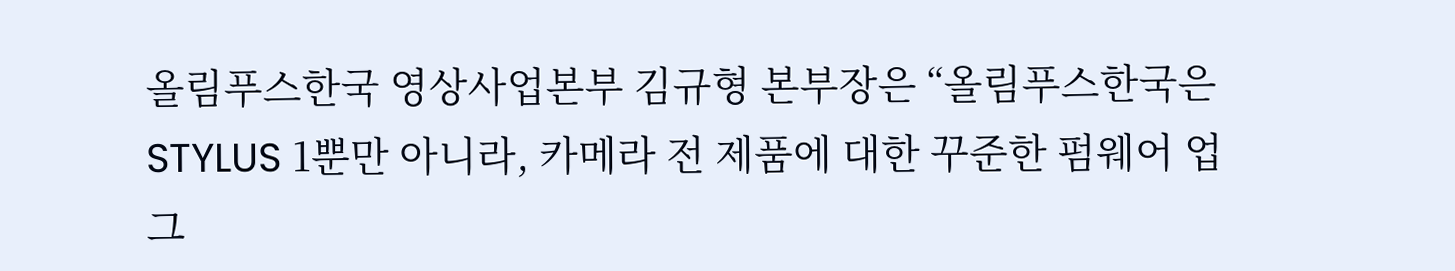올림푸스한국 영상사업본부 김규형 본부장은 “올림푸스한국은 STYLUS 1뿐만 아니라, 카메라 전 제품에 대한 꾸준한 펌웨어 업그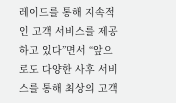레이드를 통해 지속적인 고객 서비스를 제공하고 있다”면서 “앞으로도 다양한 사후 서비스를 통해 최상의 고객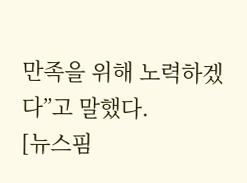만족을 위해 노력하겠다”고 말했다.
[뉴스핌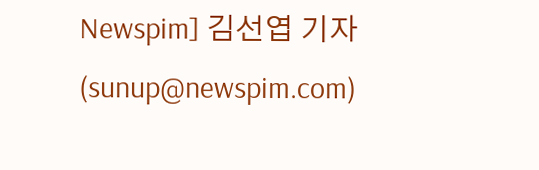Newspim] 김선엽 기자 (sunup@newspim.com)